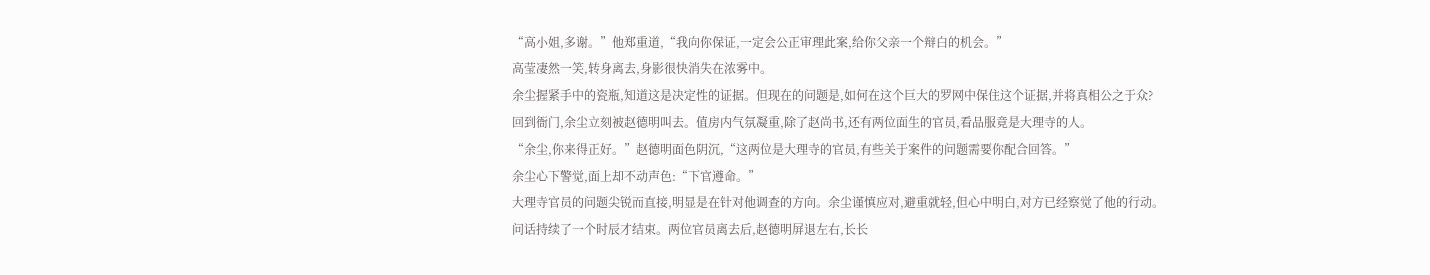“高小姐,多谢。”他郑重道,“我向你保证,一定会公正审理此案,给你父亲一个辩白的机会。”
高莹凄然一笑,转身离去,身影很快消失在浓雾中。
余尘握紧手中的瓷瓶,知道这是决定性的证据。但现在的问题是,如何在这个巨大的罗网中保住这个证据,并将真相公之于众?
回到衙门,余尘立刻被赵德明叫去。值房内气氛凝重,除了赵尚书,还有两位面生的官员,看品服竟是大理寺的人。
“余尘,你来得正好。”赵德明面色阴沉,“这两位是大理寺的官员,有些关于案件的问题需要你配合回答。”
余尘心下警觉,面上却不动声色:“下官遵命。”
大理寺官员的问题尖锐而直接,明显是在针对他调查的方向。余尘谨慎应对,避重就轻,但心中明白,对方已经察觉了他的行动。
问话持续了一个时辰才结束。两位官员离去后,赵德明屏退左右,长长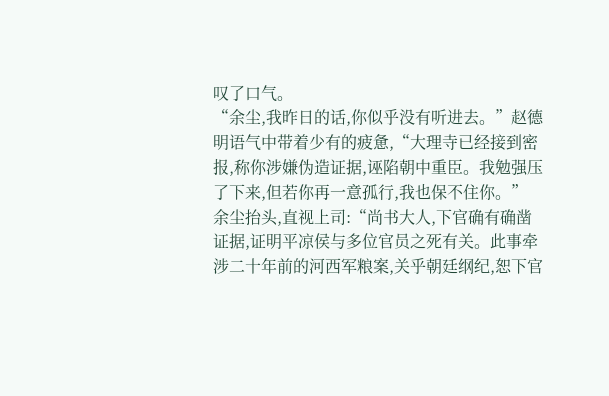叹了口气。
“余尘,我昨日的话,你似乎没有听进去。”赵德明语气中带着少有的疲惫,“大理寺已经接到密报,称你涉嫌伪造证据,诬陷朝中重臣。我勉强压了下来,但若你再一意孤行,我也保不住你。”
余尘抬头,直视上司:“尚书大人,下官确有确凿证据,证明平凉侯与多位官员之死有关。此事牵涉二十年前的河西军粮案,关乎朝廷纲纪,恕下官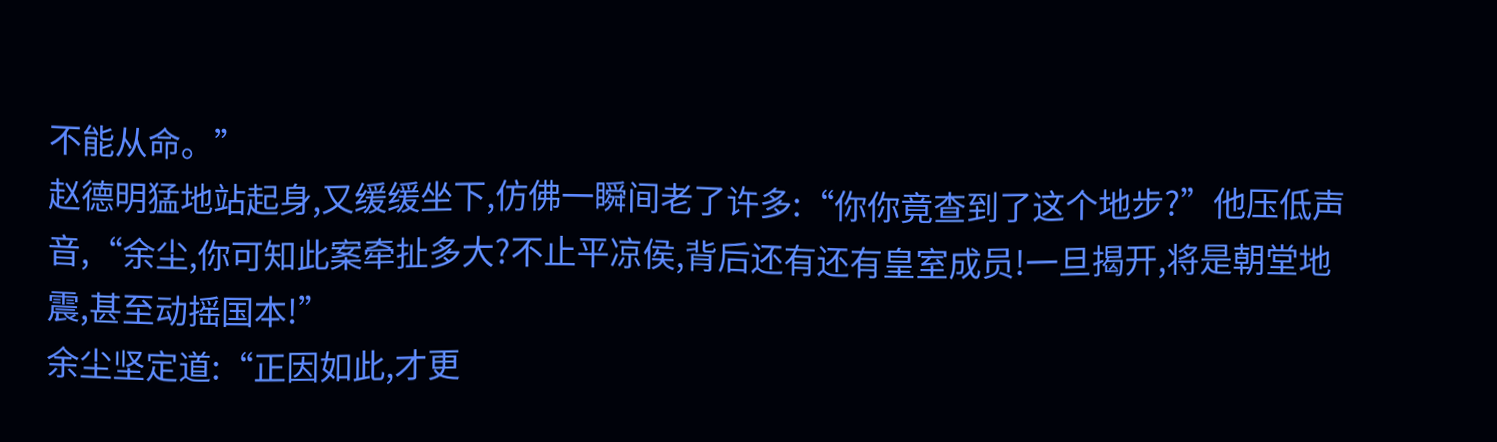不能从命。”
赵德明猛地站起身,又缓缓坐下,仿佛一瞬间老了许多:“你你竟查到了这个地步?”他压低声音,“余尘,你可知此案牵扯多大?不止平凉侯,背后还有还有皇室成员!一旦揭开,将是朝堂地震,甚至动摇国本!”
余尘坚定道:“正因如此,才更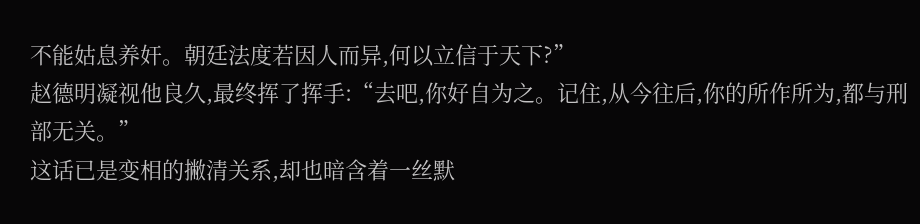不能姑息养奸。朝廷法度若因人而异,何以立信于天下?”
赵德明凝视他良久,最终挥了挥手:“去吧,你好自为之。记住,从今往后,你的所作所为,都与刑部无关。”
这话已是变相的撇清关系,却也暗含着一丝默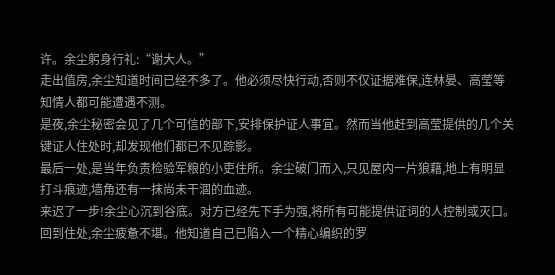许。余尘躬身行礼:“谢大人。”
走出值房,余尘知道时间已经不多了。他必须尽快行动,否则不仅证据难保,连林晏、高莹等知情人都可能遭遇不测。
是夜,余尘秘密会见了几个可信的部下,安排保护证人事宜。然而当他赶到高莹提供的几个关键证人住处时,却发现他们都已不见踪影。
最后一处,是当年负责检验军粮的小吏住所。余尘破门而入,只见屋内一片狼藉,地上有明显打斗痕迹,墙角还有一抹尚未干涸的血迹。
来迟了一步!余尘心沉到谷底。对方已经先下手为强,将所有可能提供证词的人控制或灭口。
回到住处,余尘疲惫不堪。他知道自己已陷入一个精心编织的罗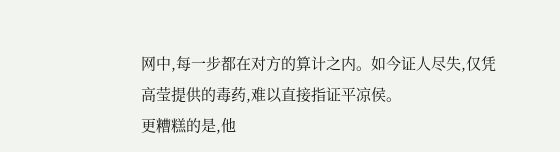网中,每一步都在对方的算计之内。如今证人尽失,仅凭高莹提供的毒药,难以直接指证平凉侯。
更糟糕的是,他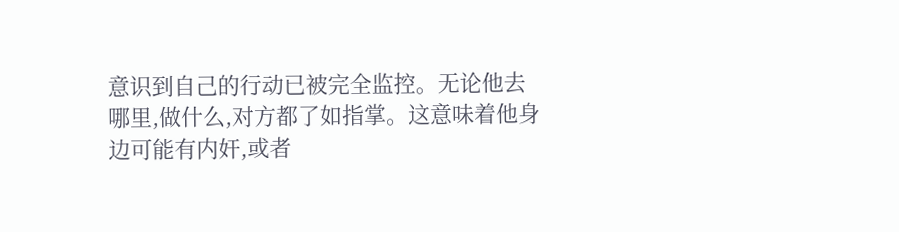意识到自己的行动已被完全监控。无论他去哪里,做什么,对方都了如指掌。这意味着他身边可能有内奸,或者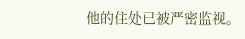他的住处已被严密监视。